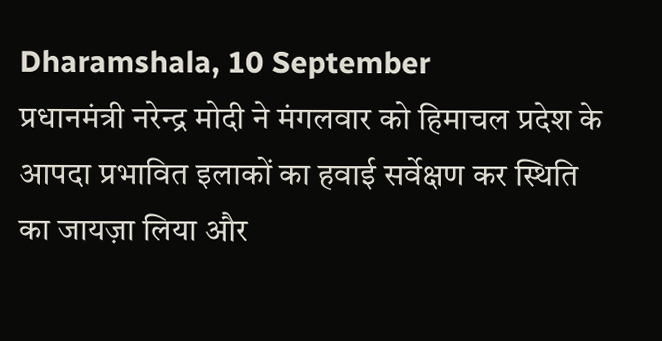Dharamshala, 10 September
प्रधानमंत्री नरेन्द्र मोदी ने मंगलवार को हिमाचल प्रदेश के आपदा प्रभावित इलाकों का हवाई सर्वेक्षण कर स्थिति का जायज़ा लिया और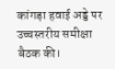कांगड़ा हवाई अड्डे पर उच्चस्तरीय समीक्षा बैठक की।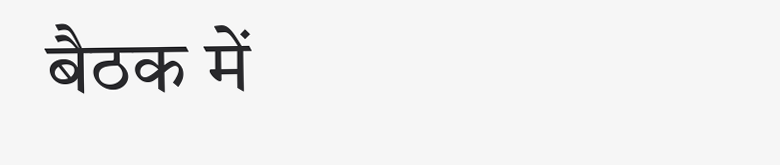बैठक में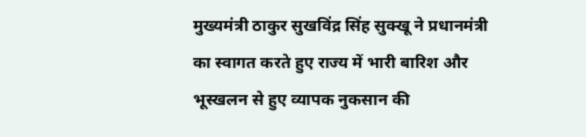मुख्यमंत्री ठाकुर सुखविंद्र सिंह सुक्खू ने प्रधानमंत्री का स्वागत करते हुए राज्य में भारी बारिश और भूस्खलन से हुए व्यापक नुकसान की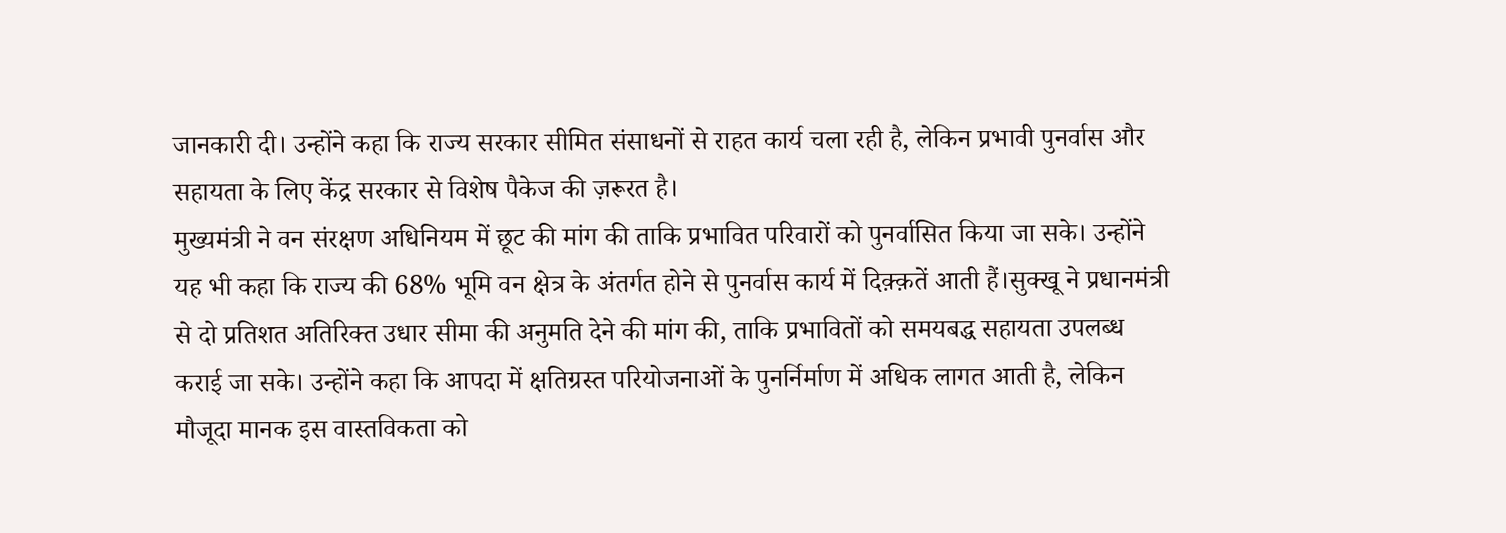जानकारी दी। उन्होंने कहा कि राज्य सरकार सीमित संसाधनों से राहत कार्य चला रही है, लेकिन प्रभावी पुनर्वास और सहायता के लिए केंद्र सरकार से विशेष पैकेज की ज़रूरत है।
मुख्यमंत्री ने वन संरक्षण अधिनियम में छूट की मांग की ताकि प्रभावित परिवारों को पुनर्वासित किया जा सके। उन्होंने यह भी कहा कि राज्य की 68% भूमि वन क्षेत्र के अंतर्गत होने से पुनर्वास कार्य में दिक़्क़तें आती हैं।सुक्खू ने प्रधानमंत्री से दो प्रतिशत अतिरिक्त उधार सीमा की अनुमति देने की मांग की, ताकि प्रभावितों को समयबद्ध सहायता उपलब्ध कराई जा सके। उन्होंने कहा कि आपदा में क्षतिग्रस्त परियोजनाओं के पुनर्निर्माण में अधिक लागत आती है, लेकिन मौजूदा मानक इस वास्तविकता को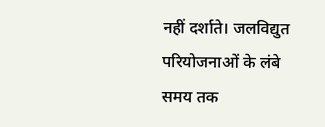नहीं दर्शाते। जलविद्युत परियोजनाओं के लंबे समय तक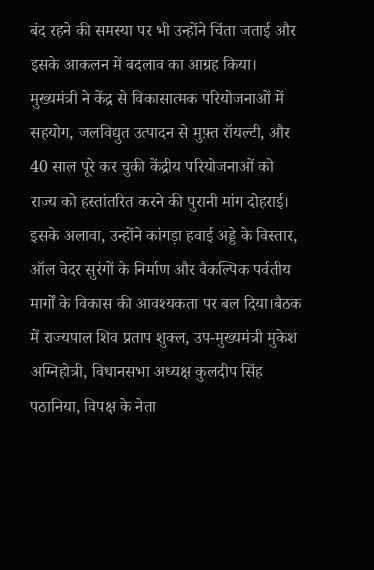बंद रहने की समस्या पर भी उन्होंने चिंता जताई और इसके आकलन में बदलाव का आग्रह किया।
मुख्यमंत्री ने केंद्र से विकासात्मक परियोजनाओं में सहयोग, जलविद्युत उत्पादन से मुफ़्त रॉयल्टी, और 40 साल पूरे कर चुकी केंद्रीय परियोजनाओं को राज्य को हस्तांतरित करने की पुरानी मांग दोहराई। इसके अलावा, उन्होंने कांगड़ा हवाई अड्डे के विस्तार, ऑल वेदर सुरंगों के निर्माण और वैकल्पिक पर्वतीय मार्गों के विकास की आवश्यकता पर बल दिया।बैठक में राज्यपाल शिव प्रताप शुक्ल, उप-मुख्यमंत्री मुकेश अग्निहोत्री, विधानसभा अध्यक्ष कुलदीप सिंह पठानिया, विपक्ष के नेता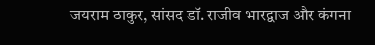जयराम ठाकुर, सांसद डॉ. राजीव भारद्वाज और कंगना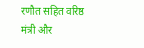रणौत सहित वरिष्ठ मंत्री और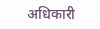अधिकारी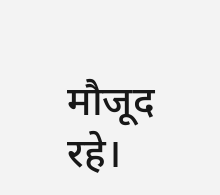मौजूद रहे।